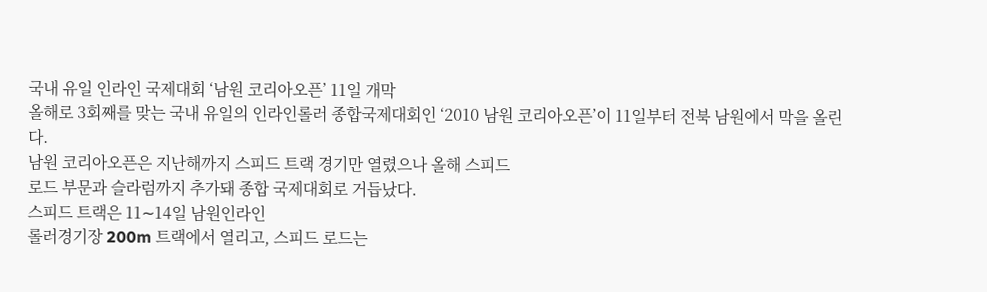국내 유일 인라인 국제대회 ‘남원 코리아오픈’ 11일 개막
올해로 3회째를 맞는 국내 유일의 인라인롤러 종합국제대회인 ‘2010 남원 코리아오픈’이 11일부터 전북 남원에서 막을 올린다.
남원 코리아오픈은 지난해까지 스피드 트랙 경기만 열렸으나 올해 스피드
로드 부문과 슬라럼까지 추가돼 종합 국제대회로 거듭났다.
스피드 트랙은 11∼14일 남원인라인
롤러경기장 200m 트랙에서 열리고, 스피드 로드는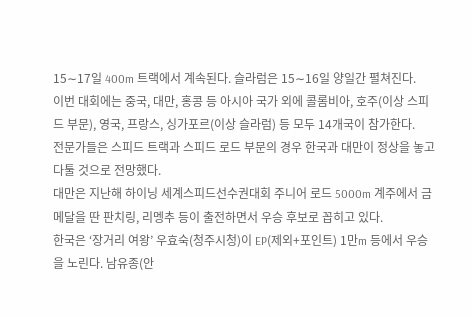15∼17일 400m 트랙에서 계속된다. 슬라럼은 15∼16일 양일간 펼쳐진다.
이번 대회에는 중국, 대만, 홍콩 등 아시아 국가 외에 콜롬비아, 호주(이상 스피드 부문), 영국, 프랑스, 싱가포르(이상 슬라럼) 등 모두 14개국이 참가한다.
전문가들은 스피드 트랙과 스피드 로드 부문의 경우 한국과 대만이 정상을 놓고 다툴 것으로 전망했다.
대만은 지난해 하이닝 세계스피드선수권대회 주니어 로드 5000m 계주에서 금메달을 딴 판치링, 리멩추 등이 출전하면서 우승 후보로 꼽히고 있다.
한국은 ‘장거리 여왕’ 우효숙(청주시청)이 EP(제외+포인트) 1만m 등에서 우승을 노린다. 남유종(안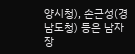양시청), 손근성(경남도청) 등은 남자 장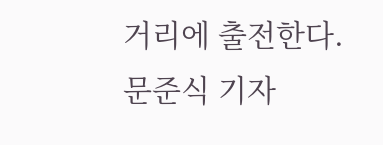거리에 출전한다.
문준식 기자